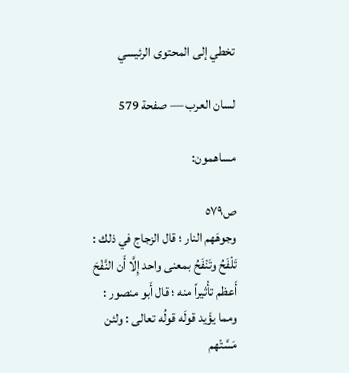تخطي إلى المحتوى الرئيسي

لسان العرب — صفحة 579

مساهمون:

ص٥٧٩
وجوهَهم النار ؛ قال الزجاج في ذلك : تَلْفَحُ وتَنْفَحُ بمعنى واحد إِلَّا أَن النَّفْحَ أَعظم تأْثيراً منه ؛ قال أَبو منصور : ومما يؤَيد قولَه قولُه تعالى : ولئن مَسَّتْهم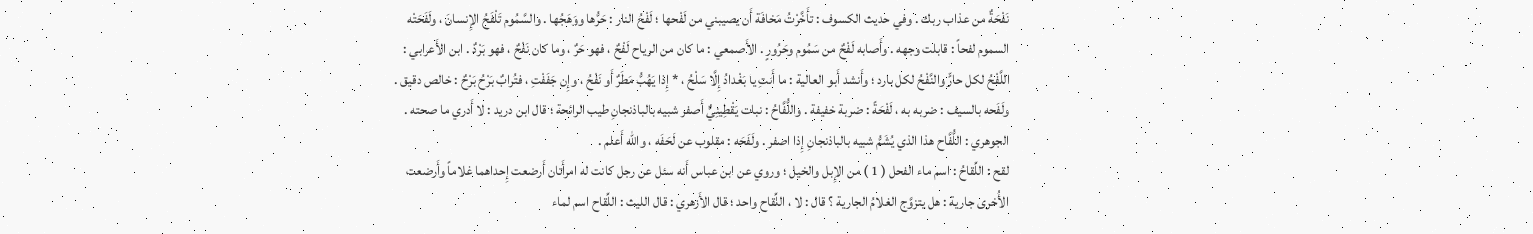نَفْحَةٌ من عذاب ربك . وفي حديث الكسوف : تأَخَّرْتُ مَخافَة أَن يصيبني من لَفْحها ؛ لَفْحُ النار : حَرُّها ووَهَجُها . والسَّمُوم تَلْفَحُ الإِنسانَ ، ولَفَحَتْه السموم لفحاً : قابلت وجهه . وأَصابه لَفْحٌ من سَمُوم وحَرُورٍ . الأَصمعي : ما كان من الرياح لَفْحٌ ، فهو حَرٌ ، وما كان نَفْحٌ ، فهو بَرْدٌ . ابن الأَعرابي : اللَّفْحُ لكل حارٍّ والنَّفْحُ لكل بارد ؛ وأَنشد أَبو العالية : ما أَنتِ يا بَغْدادُ إِلَّا سَلْحُ ، * إِذا يَهُبُّ مَطَرٌ أَو نَفْحُ ، وإِن جَفَفْتِ ، فتُرابٌ بَرْحُ بَرْحٌ : خالص دقيق . ولَفَحه بالسيف : ضربه به ، لَفْحَةً : ضربة خفيفة . واللُّفَّاحُ : نبات يَقْطِينِيٌّ أَصفر شبيه بالباذنجانِ طيب الرائحة ؛ قال ابن دريد : لا أَدري ما صحته . الجوهري : اللُّفَّاح هذا الذي يُشَمُّ شبيه بالباذنجانِ إِذا اصفر . ولَفَحَه : مقلوب عن لَحَفَه ، والله أَعلم .
لقح : اللِّقاحُ : اسم ماء الفحل ( 1 ) من الإِبل والخيل ؛ وروي عن ابن عباس أَنه سئل عن رجل كانت له امرأَتان أَرضعت إِحداهما غلاماً وأَرضعت الأُخرى جارية : هل يتزوَّج الغلامُ الجارية ؟ قال : لا ، اللِّقاح واحد ؛ قال الأَزهري : قال الليث : اللِّقاح اسم لماء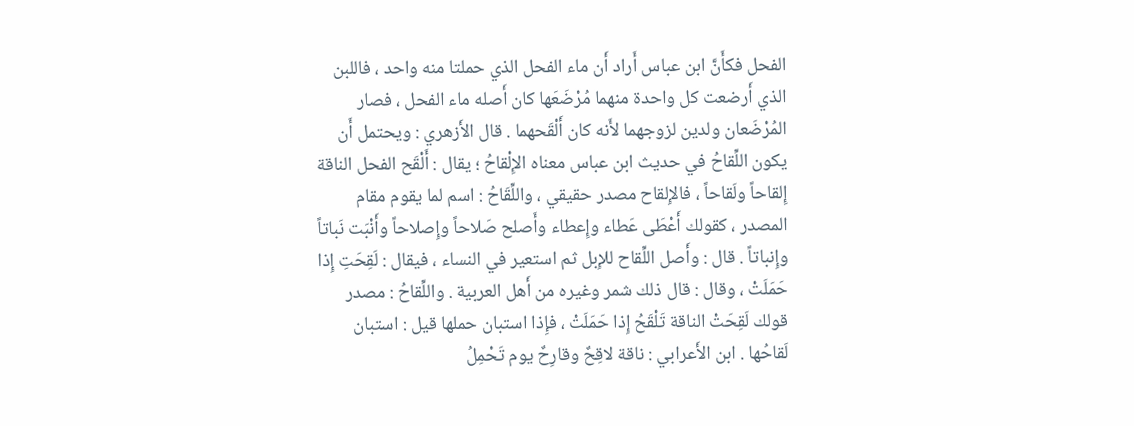الفحل فكأَنَّ ابن عباس أَراد أَن ماء الفحل الذي حملتا منه واحد ، فاللبن الذي أَرضعت كل واحدة منهما مُرْضَعَها كان أَصله ماء الفحل ، فصار المُرْضَعان ولدين لزوجهما لأَنه كان أَلْقَحهما . قال الأَزهري : ويحتمل أَن يكون اللِّقاحُ في حديث ابن عباس معناه الإِلْقاحُ ؛ يقال : أَلْقَح الفحل الناقة إِلقاحاً ولَقاحاً ، فالإِلقاح مصدر حقيقي ، واللِّقَاحُ : اسم لما يقوم مقام المصدر ، كقولك أَعْطَى عَطاء وإِعطاء وأَصلح صَلاحاً وإِصلاحاً وأَنْبَت نَباتاً وإِنباتاً . قال : وأَصل اللِّقاح للإِبل ثم استعير في النساء ، فيقال : لَقِحَتِ إِذا حَمَلَتْ ، وقال : قال ذلك شمر وغيره من أَهل العربية . واللِّقاحُ : مصدر قولك لَقِحَتْ الناقة تَلْقَحُ إِذا حَمَلَتْ ، فإِذا استبان حملها قيل : استبان لَقاحُها . ابن الأَعرابي : ناقة لاقِحٌ وقارِحٌ يوم تَحْمِلُ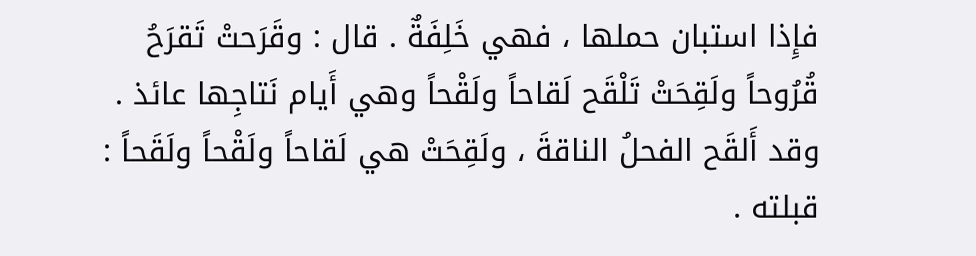فإِذا استبان حملها ، فهي خَلِفَةٌ . قال : وقَرَحتْ تَقرَحُ قُرُوحاً ولَقِحَتْ تَلْقَح لَقاحاً ولَقْحاً وهي أَيام نَتاجِها عائذ . وقد أَلقَح الفحلُ الناقةَ ، ولَقِحَتْ هي لَقاحاً ولَقْحاً ولَقَحاً : قبلته .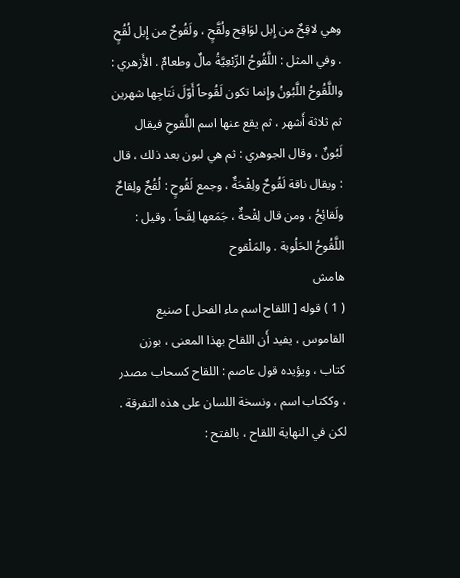وهي لاقِحٌ من إِبل لوَاقِح ولُقَّحٍ ، ولَقُوحٌ من إِبل لُقُحٍ . وفي المثل : اللَّقُوحُ الرِّبْعِيَّةُ مالٌ وطعامٌ . الأَزهري : واللَّقُوحُ اللَّبُونُ وإِنما تكون لَقُوحاً أَوّلَ نَتاجِها شهرين ثم ثلاثة أَشهر ، ثم يقع عنها اسم اللَّقوحِ فيقال لَبُونٌ ، وقال الجوهري : ثم هي لبون بعد ذلك ، قال : ويقال ناقة لَقُوحٌ ولِقْحَةٌ ، وجمع لَقُوحٍ : لُقُحٌ ولِقاحٌ ولَقائِحُ ، ومن قال لِقْحةٌ ، جَمَعها لِقَحاً . وقيل : اللَّقُوحُ الحَلُوبة . والمَلْقوح
هامش
( 1 ) قوله [ اللقاح اسم ماء الفحل ] صنيع القاموس ، يفيد أَن اللقاح بهذا المعنى ، بوزن كتاب ، ويؤيده قول عاصم : اللقاح كسحاب مصدر ، وككتاب اسم ، ونسخة اللسان على هذه التفرقة . لكن في النهاية اللقاح ، بالفتح :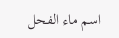اسم ماء الفحل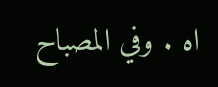اه . وفي المصباح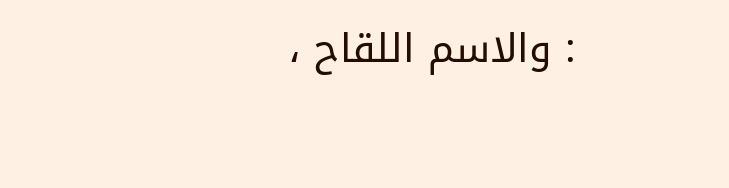: والاسم اللقاح ،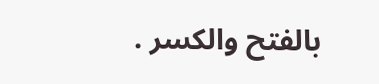بالفتح والكسر .